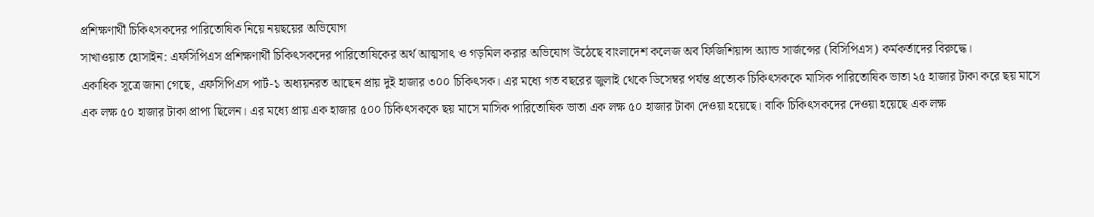প্রশিক্ষণার্থী চিকিৎসকদের পারিতোষিক নিয়ে নয়ছয়ের অভিযোগ
সাখাওয়াত হোসাইন: এফসিপিএস প্রশিক্ষণার্থী চিকিৎসকদের পারিতোষিকের অর্থ আত্মসাৎ ও গড়মিল করার অভিযোগ উঠেছে বাংলাদেশ কলেজ অব ফিজিশিয়ান্স অ্যান্ড সার্জন্সের (বিসিপিএস) কর্মকর্তাদের বিরুদ্ধে।
একাধিক সূত্রে জানা গেছে, এফসিপিএস পার্ট-১ অধ্যয়নরত আছেন প্রায় দুই হাজার ৩০০ চিকিৎসক। এর মধ্যে গত বছরের জুলাই থেকে ডিসেম্বর পর্যন্ত প্রত্যেক চিকিৎসককে মাসিক পারিতোষিক ভাতা ২৫ হাজার টাকা করে ছয় মাসে এক লক্ষ ৫০ হাজার টাকা প্রাপ্য ছিলেন। এর মধ্যে প্রায় এক হাজার ৫০০ চিকিৎসককে ছয় মাসে মাসিক পারিতোষিক ভাতা এক লক্ষ ৫০ হাজার টাকা দেওয়া হয়েছে। বাকি চিকিৎসকদের দেওয়া হয়েছে এক লক্ষ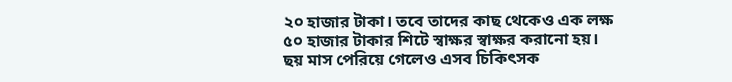২০ হাজার টাকা। তবে তাদের কাছ থেকেও এক লক্ষ ৫০ হাজার টাকার শিটে স্বাক্ষর স্বাক্ষর করানো হয়। ছয় মাস পেরিয়ে গেলেও এসব চিকিৎসক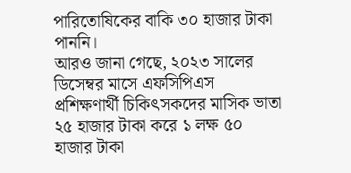পারিতোষিকের বাকি ৩০ হাজার টাকা পাননি।
আরও জানা গেছে, ২০২৩ সালের ডিসেম্বর মাসে এফসিপিএস প্রশিক্ষণার্থী চিকিৎসকদের মাসিক ভাতা ২৫ হাজার টাকা করে ১ লক্ষ ৫০ হাজার টাকা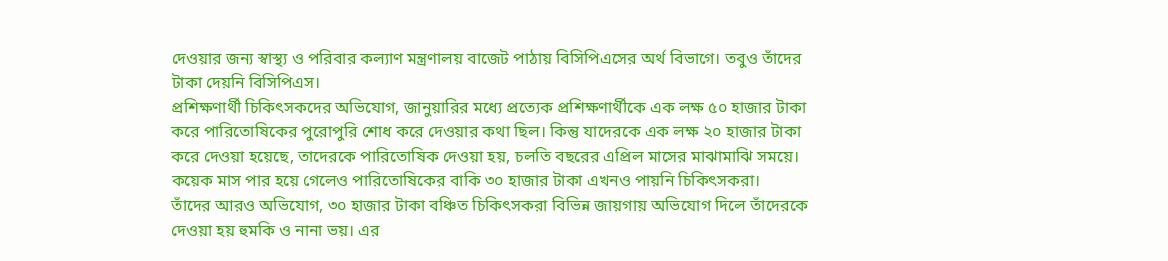দেওয়ার জন্য স্বাস্থ্য ও পরিবার কল্যাণ মন্ত্রণালয় বাজেট পাঠায় বিসিপিএসের অর্থ বিভাগে। তবুও তাঁদের টাকা দেয়নি বিসিপিএস।
প্রশিক্ষণার্থী চিকিৎসকদের অভিযোগ, জানুয়ারির মধ্যে প্রত্যেক প্রশিক্ষণার্থীকে এক লক্ষ ৫০ হাজার টাকা করে পারিতোষিকের পুরোপুরি শোধ করে দেওয়ার কথা ছিল। কিন্তু যাদেরকে এক লক্ষ ২০ হাজার টাকা করে দেওয়া হয়েছে, তাদেরকে পারিতোষিক দেওয়া হয়, চলতি বছরের এপ্রিল মাসের মাঝামাঝি সময়ে। কয়েক মাস পার হয়ে গেলেও পারিতোষিকের বাকি ৩০ হাজার টাকা এখনও পায়নি চিকিৎসকরা।
তাঁদের আরও অভিযোগ, ৩০ হাজার টাকা বঞ্চিত চিকিৎসকরা বিভিন্ন জায়গায় অভিযোগ দিলে তাঁদেরকে দেওয়া হয় হুমকি ও নানা ভয়। এর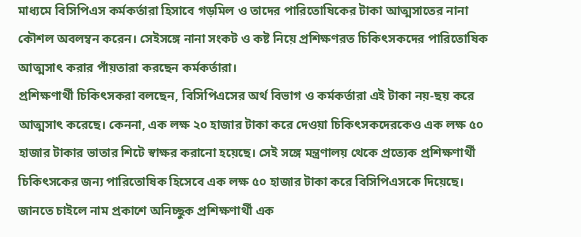মাধ্যমে বিসিপিএস কর্মকর্তারা হিসাবে গড়মিল ও তাদের পারিতোষিকের টাকা আত্মসাতের নানা কৌশল অবলম্বন করেন। সেইসঙ্গে নানা সংকট ও কষ্ট নিয়ে প্রশিক্ষণরত চিকিৎসকদের পারিতোষিক আত্মসাৎ করার পাঁয়তারা করছেন কর্মকর্তারা।
প্রশিক্ষণার্থী চিকিৎসকরা বলছেন, বিসিপিএসের অর্থ বিভাগ ও কর্মকর্তারা এই টাকা নয়-ছয় করে আত্মসাৎ করেছে। কেননা, এক লক্ষ ২০ হাজার টাকা করে দেওয়া চিকিৎসকদেরকেও এক লক্ষ ৫০ হাজার টাকার ভাতার শিটে স্বাক্ষর করানো হয়েছে। সেই সঙ্গে মন্ত্রণালয় থেকে প্রত্যেক প্রশিক্ষণার্থী চিকিৎসকের জন্য পারিতোষিক হিসেবে এক লক্ষ ৫০ হাজার টাকা করে বিসিপিএসকে দিয়েছে।
জানতে চাইলে নাম প্রকাশে অনিচ্ছুক প্রশিক্ষণার্থী এক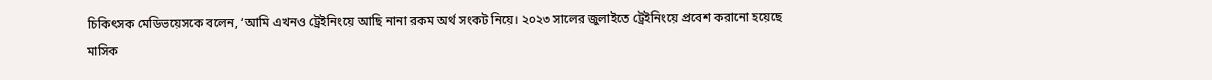চিকিৎসক মেডিভয়েসকে বলেন, ‘আমি এখনও ট্রেইনিংয়ে আছি নানা রকম অর্থ সংকট নিয়ে। ২০২৩ সালের জুলাইতে ট্রেইনিংয়ে প্রবেশ করানো হয়েছে মাসিক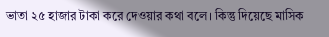ভাতা ২৫ হাজার টাকা করে দেওয়ার কথা বলে। কিন্তু দিয়েছে মাসিক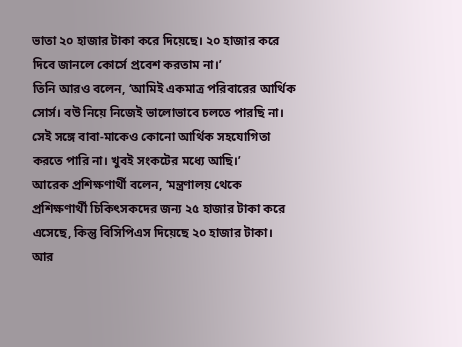ভাতা ২০ হাজার টাকা করে দিয়েছে। ২০ হাজার করে দিবে জানলে কোর্সে প্রবেশ করতাম না।’
তিনি আরও বলেন, ‘আমিই একমাত্র পরিবারের আর্থিক সোর্স। বউ নিয়ে নিজেই ভালোভাবে চলতে পারছি না। সেই সঙ্গে বাবা-মাকেও কোনো আর্থিক সহযোগিতা করতে পারি না। খুবই সংকটের মধ্যে আছি।’
আরেক প্রশিক্ষণার্থী বলেন, ‘মন্ত্রণালয় থেকে প্রশিক্ষণার্থী চিকিৎসকদের জন্য ২৫ হাজার টাকা করে এসেছে, কিন্তু বিসিপিএস দিয়েছে ২০ হাজার টাকা। আর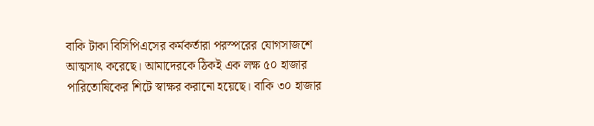বাকি টাকা বিসিপিএসের কর্মকর্তারা পরস্পরের যোগসাজশে আত্মসাৎ করেছে। আমাদেরকে ঠিকই এক লক্ষ ৫০ হাজার পারিতোষিকের শিটে স্বাক্ষর করানো হয়েছে। বাকি ৩০ হাজার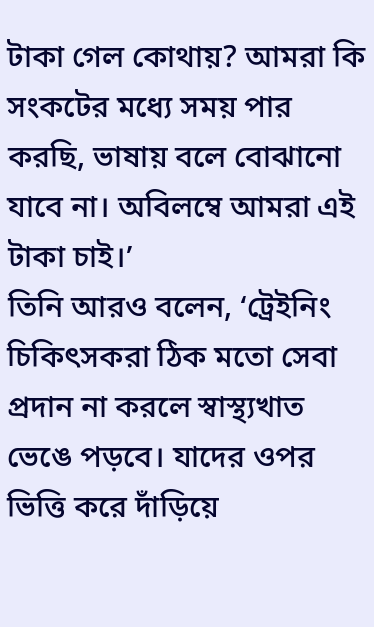টাকা গেল কোথায়? আমরা কি সংকটের মধ্যে সময় পার করছি, ভাষায় বলে বোঝানো যাবে না। অবিলম্বে আমরা এই টাকা চাই।’
তিনি আরও বলেন, ‘ট্রেইনিং চিকিৎসকরা ঠিক মতো সেবা প্রদান না করলে স্বাস্থ্যখাত ভেঙে পড়বে। যাদের ওপর ভিত্তি করে দাঁড়িয়ে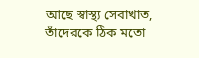আছে স্বাস্থ্য সেবাখাত, তাঁদেরকে ঠিক মতো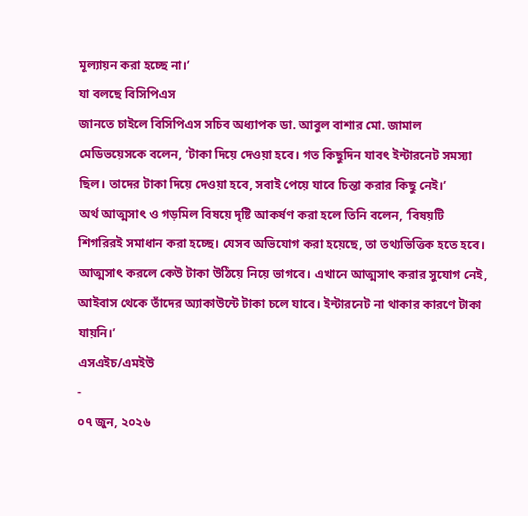মূল্যায়ন করা হচ্ছে না।’
যা বলছে বিসিপিএস
জানতে চাইলে বিসিপিএস সচিব অধ্যাপক ডা. আবুল বাশার মো. জামাল মেডিভয়েসকে বলেন, ‘টাকা দিয়ে দেওয়া হবে। গত কিছুদিন যাবৎ ইন্টারনেট সমস্যা ছিল। তাদের টাকা দিয়ে দেওয়া হবে, সবাই পেয়ে যাবে চিন্তা করার কিছু নেই।’
অর্থ আত্মসাৎ ও গড়মিল বিষয়ে দৃষ্টি আকর্ষণ করা হলে তিনি বলেন, ‘বিষয়টি শিগরিরই সমাধান করা হচ্ছে। যেসব অভিযোগ করা হয়েছে, তা তথ্যভিত্তিক হতে হবে। আত্মসাৎ করলে কেউ টাকা উঠিয়ে নিয়ে ভাগবে। এখানে আত্মসাৎ করার সুযোগ নেই, আইবাস থেকে তাঁদের অ্যাকাউন্টে টাকা চলে যাবে। ইন্টারনেট না থাকার কারণে টাকা যায়নি।’
এসএইচ/এমইউ
-
০৭ জুন, ২০২৬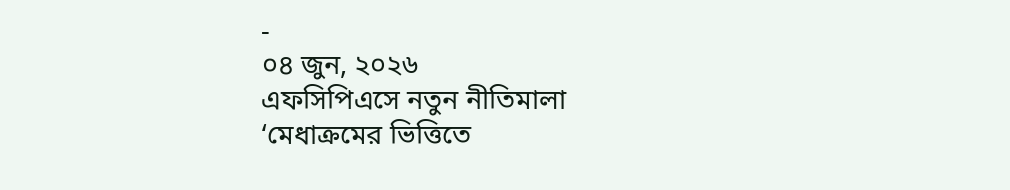-
০৪ জুন, ২০২৬
এফসিপিএসে নতুন নীতিমালা
‘মেধাক্রমের ভিত্তিতে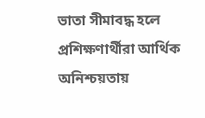ভাতা সীমাবদ্ধ হলে প্রশিক্ষণার্থীরা আর্থিক অনিশ্চয়তায়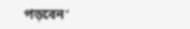পড়বেন’